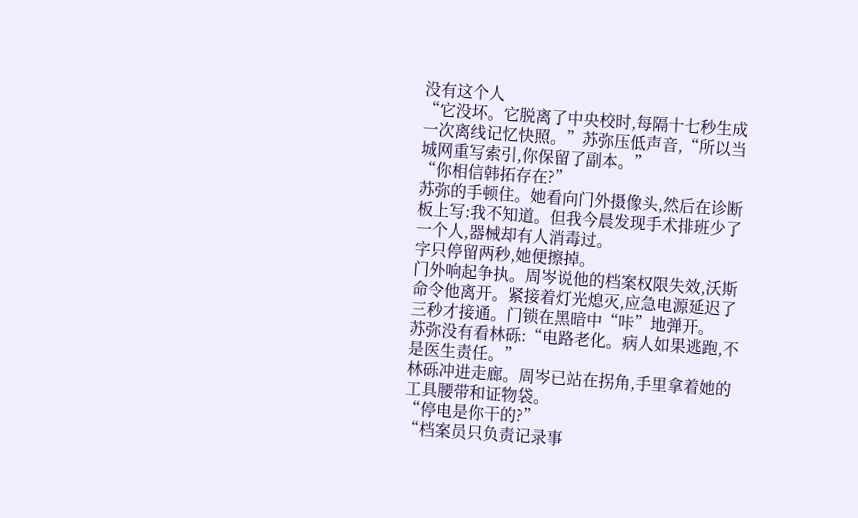没有这个人
“它没坏。它脱离了中央校时,每隔十七秒生成一次离线记忆快照。”苏弥压低声音,“所以当城网重写索引,你保留了副本。”
“你相信韩拓存在?”
苏弥的手顿住。她看向门外摄像头,然后在诊断板上写:我不知道。但我今晨发现手术排班少了一个人,器械却有人消毒过。
字只停留两秒,她便擦掉。
门外响起争执。周岑说他的档案权限失效,沃斯命令他离开。紧接着灯光熄灭,应急电源延迟了三秒才接通。门锁在黑暗中“咔”地弹开。
苏弥没有看林砾:“电路老化。病人如果逃跑,不是医生责任。”
林砾冲进走廊。周岑已站在拐角,手里拿着她的工具腰带和证物袋。
“停电是你干的?”
“档案员只负责记录事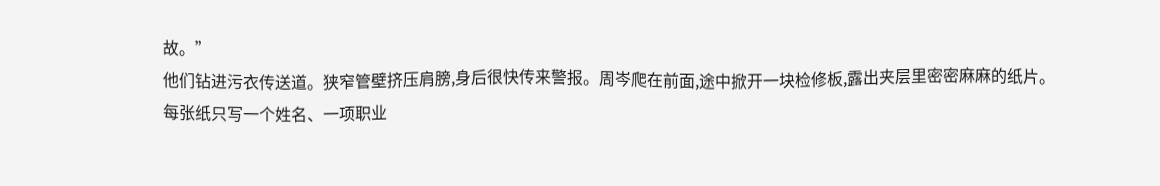故。”
他们钻进污衣传送道。狭窄管壁挤压肩膀,身后很快传来警报。周岑爬在前面,途中掀开一块检修板,露出夹层里密密麻麻的纸片。
每张纸只写一个姓名、一项职业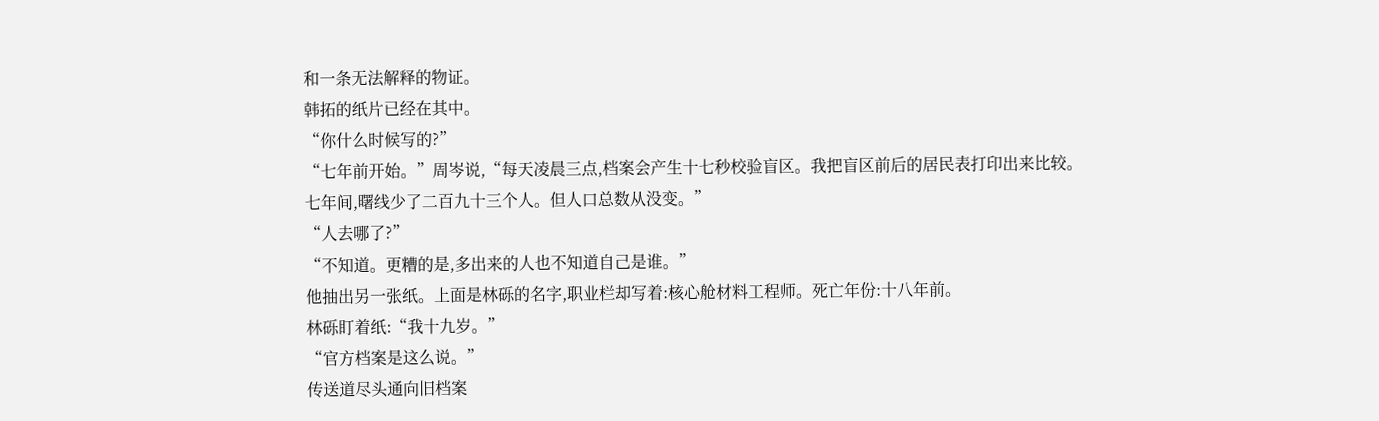和一条无法解释的物证。
韩拓的纸片已经在其中。
“你什么时候写的?”
“七年前开始。”周岑说,“每天凌晨三点,档案会产生十七秒校验盲区。我把盲区前后的居民表打印出来比较。七年间,曙线少了二百九十三个人。但人口总数从没变。”
“人去哪了?”
“不知道。更糟的是,多出来的人也不知道自己是谁。”
他抽出另一张纸。上面是林砾的名字,职业栏却写着:核心舱材料工程师。死亡年份:十八年前。
林砾盯着纸:“我十九岁。”
“官方档案是这么说。”
传送道尽头通向旧档案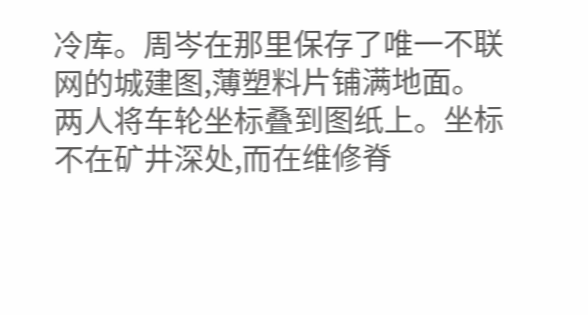冷库。周岑在那里保存了唯一不联网的城建图,薄塑料片铺满地面。两人将车轮坐标叠到图纸上。坐标不在矿井深处,而在维修脊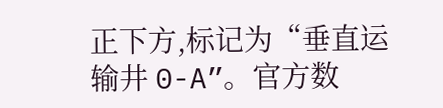正下方,标记为“垂直运输井 0-A”。官方数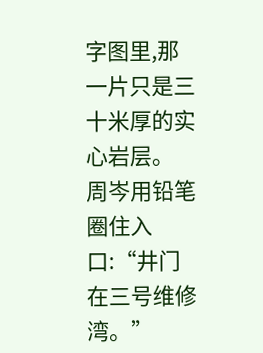字图里,那一片只是三十米厚的实心岩层。
周岑用铅笔圈住入口:“井门在三号维修湾。”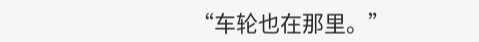“车轮也在那里。”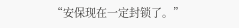“安保现在一定封锁了。”